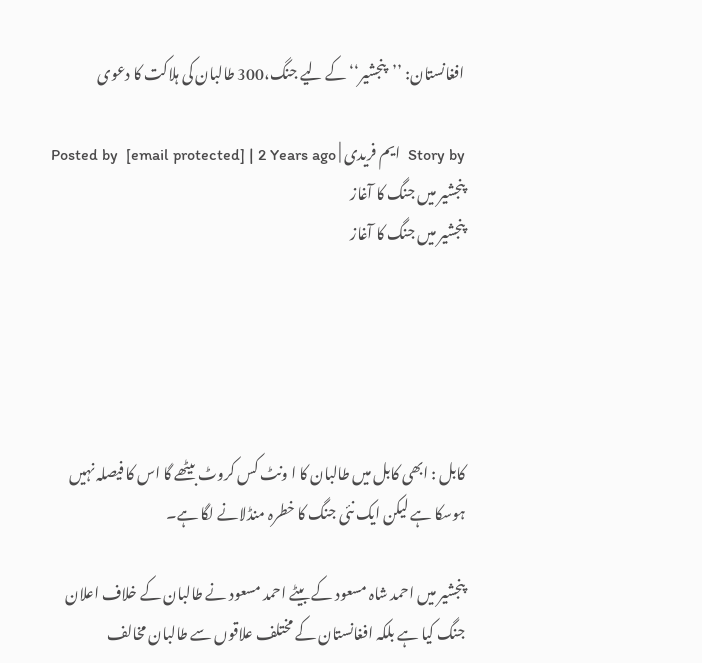افغانستان: ’’پنجشیر‘‘ کے لیے جنگ،300 طالبان کی ہلاکت کا دعوی

Story by  ایم فریدی | Posted by  [email protected] | 2 Years ago
پنجشیر میں جنگ کا آغاز
پنجشیر میں جنگ کا آغاز





کابل : ابھی کابل میں طالبان کا ا ونٹ کس کروٹ بیٹھے گا اس کا فیصلہ نہیں ہوسکا ہے لیکن ایک نئی جنگ کا خطرہ منڈلانے لگا ہے۔

پنجشیر میں احمد شاہ مسعود کے بیٹے احمد مسعود نے طالبان کے خلاف اعلان جنگ کیا ہے بلکہ افغانستان کے مختلف علاقوں سے طالبان مخالف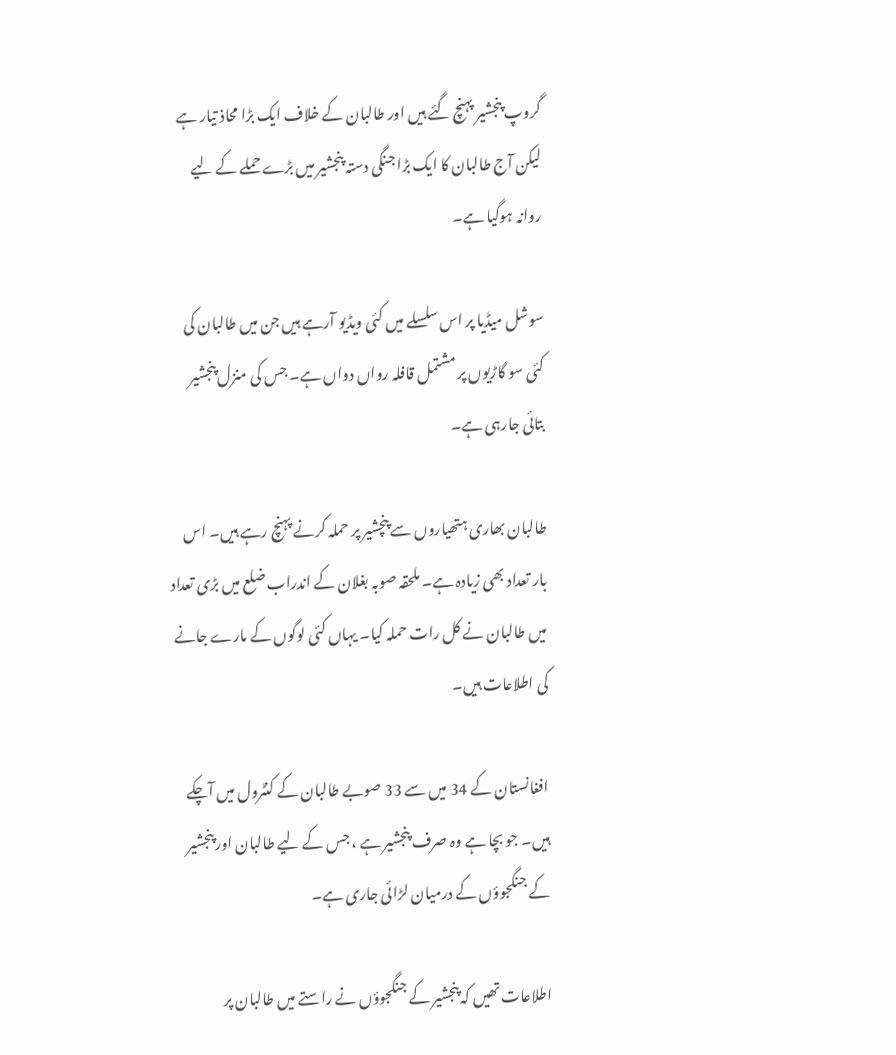گروپ پنجشیر پہنچ گئے ہیں اور طالبان کے خلاف ایک بڑا محاذ تیار ہے لیکن آج طالبان کا ایک بڑا جنگی دستہ پنجشیر میں بڑے حملے کے لیے روانہ ہوگیا ہے۔

سوشل میڈیا پر اس سلسلے میں کئی ویڈیو آرہے ہیں جن میں طالبان کی کئی سو گاڑیوں پر مشتمل قافلہ رواں دواں ہے۔ جس کی منزل پنجشیر بتائی جارہی ہے۔

طالبان بھاری ہتھیاروں سے پنچشیر پر حملہ کرنے پہنچ رہے ہیں۔ اس بار تعداد بھی زیادہ ہے۔ ملحقہ صوبہ بغلان کے اندراب ضلع میں بڑی تعداد میں طالبان نے کل رات حملہ کیا۔ یہاں کئی لوگوں کے مارے جانے کی اطلاعات ہیں۔

افغانستان کے 34 میں سے 33 صوبے طالبان کے کنٹرول میں آچکے ہیں۔ جو بچا ہے وہ صرف پنجشیر ہے ، جس کے لیے طالبان اور پنجشیر کے جنگجوؤں کے درمیان لڑائی جاری ہے۔

اطلاعات تھیں کہ پنجشیر کے جنگجوؤں نے راستے میں طالبان پر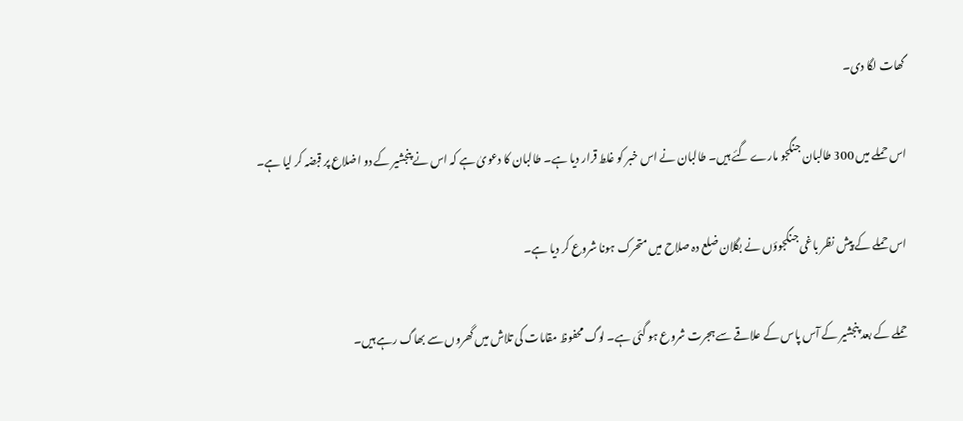گھات لگا دی۔

اس حملے میں 300 طالبان جنگجو مارے گئے ہیں۔ طالبان نے اس خبر کو غلط قرار دیا ہے۔ طالبان کا دعویٰ ہے کہ اس نے پنجشیر کے دو اضلاع پر قبضہ کر لیا ہے۔

اس حملے کے پیش نظر باغی جنگجوؤں نے بگلان ضلع دہ صلاح میں متحرک ہونا شروع کر دیا ہے۔

حملے کے بعد پنجشیر کے آس پاس کے علاقے سے ہجرت شروع ہو گئی ہے۔ لوگ محفوظ مقامات کی تلاش میں گھروں سے بھاگ رہے ہیں۔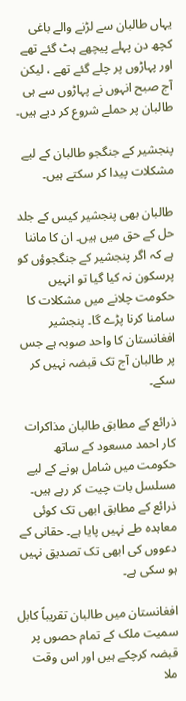یہاں طالبان سے لڑنے والے باغی کچھ دن پہلے پیچھے ہٹ گئے تھے اور پہاڑوں پر چلے گئے تھے ، لیکن آج صبح انہوں نے پہاڑوں سے ہی طالبان پر حملے شروع کر دیے ہیں۔

پنجشیر کے جنگجو طالبان کے لیے مشکلات پیدا کر سکتے ہیں۔

طالبان بھی پنجشیر کیس کے جلد حل کے حق میں ہیں۔ ان کا ماننا ہے کہ اگر پنجشیر کے جنگجوؤں کو پرسکون نہ کیا گیا تو انہیں حکومت چلانے میں مشکلات کا سامنا کرنا پڑے گا۔ پنجشیر افغانستان کا واحد صوبہ ہے جس پر طالبان آج تک قبضہ نہیں کر سکے۔

ذرائع کے مطابق طالبان مذاکرات کار احمد مسعود کے ساتھ حکومت میں شامل ہونے کے لیے مسلسل بات چیت کر رہے ہیں۔ ذرائع کے مطابق ابھی تک کوئی معاہدہ طے نہیں پایا ہے۔ حقانی کے دعووں کی ابھی تک تصدیق نہیں ہو سکی ہے۔

افغانستان میں طالبان تقریباً کابل سمیت ملک کے تمام حصوں پر قبضہ کرچکے ہیں اور اس وقت ملا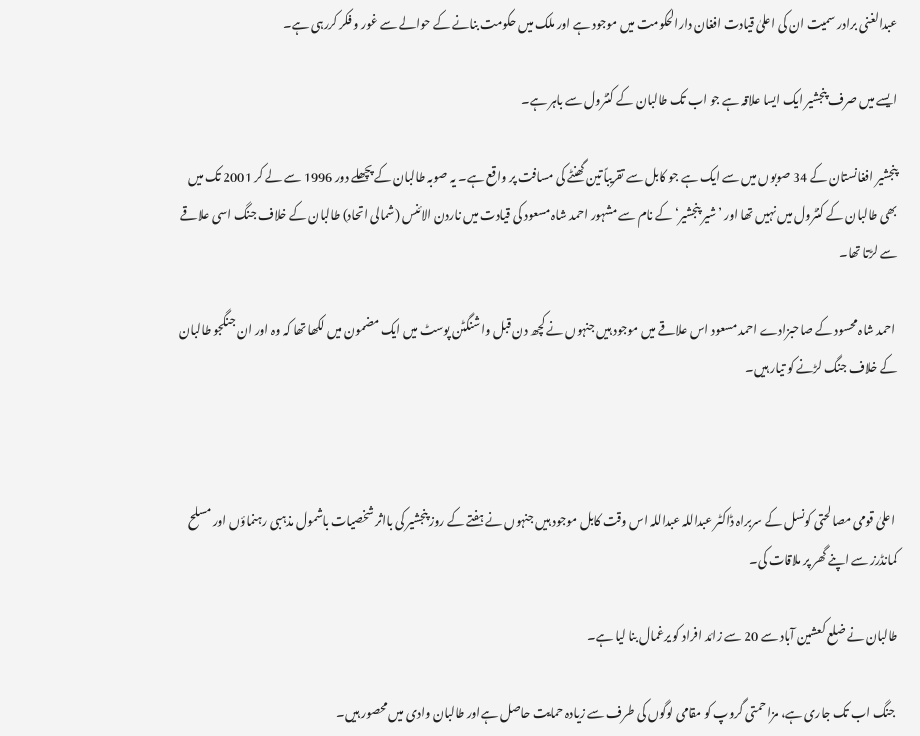عبدالغنی برادر سمیت ان کی اعلیٰ قیادت افغان دارالحکومت میں موجود ہے اور ملک میں حکومت بنانے کے حوالے سے غور و فکر کررہی ہے۔

ایسے میں صرف پنجشیر ایک ایسا علاقہ ہے جو اب تک طالبان کے کنٹرول سے باہر ہے۔

پنجشیر افغانستان کے 34 صوبوں میں سے ایک ہے جو کابل سے تقریباً تین گھنٹے کی مسافت پر واقع ہے۔ یہ صوبہ طالبان کے پچھلے دور 1996 سے لے کر 2001 تک میں بھی طالبان کے کنٹرول میں نہیں تھا اور ’شیر پنجشیر‘ کے نام سے مشہور احمد شاہ مسعود کی قیادت میں ناردن الائنس (شمالی اتحاد) طالبان کے خلاف جنگ اسی علاقے سے لڑتا تھا۔

 احمد شاہ محسود کے صاحبزادے احمد مسعود اس علاقے میں موجود ہیں جنہوں نے کچھ دن قبل واشنگٹن پوسٹ میں ایک مضمون میں لکھا تھا کہ وہ اور ان جنگجو طالبان کے خلاف جنگ لڑنے کو تیار ہیں۔



 اعلیٰ قومی مصالحتی کونسل کے سربراہ ڈاکٹر عبداللہ عبداللہ اس وقت کابل موجود ہیں جنہوں نے ہفتے کے روز پنجشیر کی بااثر شخصیات باشمول مذہبی رہنماؤں اور مسلح کمانڈرز سے اپنے گھر پر ملاقات کی۔

طالبان نے ضلع کعشین آباد سے 20 سے زائد افراد کو یرغمال بنا لیا ہے۔

 جنگ اب تک جاری ہے، مزاحمتی گروپ کو مقامی لوگوں کی طرف سے زیادہ حمایت حاصل ہےاور طالبان وادی میں محصور ہیں۔